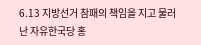6.13 지방선거 참패의 책임을 지고 물러난 자유한국당 홍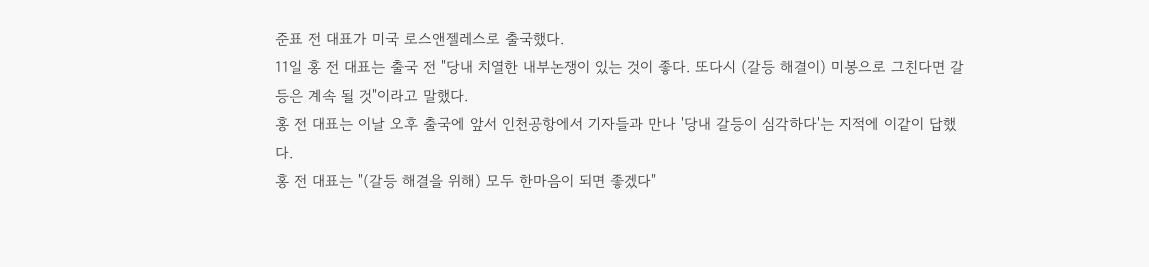준표 전 대표가 미국 로스앤젤레스로 출국했다.
11일 홍 전 대표는 출국 전 "당내 치열한 내부논쟁이 있는 것이 좋다. 또다시 (갈등 해결이) 미봉으로 그친다면 갈등은 계속 될 것"이라고 말했다.
홍 전 대표는 이날 오후 출국에 앞서 인천공항에서 기자들과 만나 '당내 갈등이 심각하다'는 지적에 이같이 답했다.
홍 전 대표는 "(갈등 해결을 위해) 모두 한마음이 되면 좋겠다"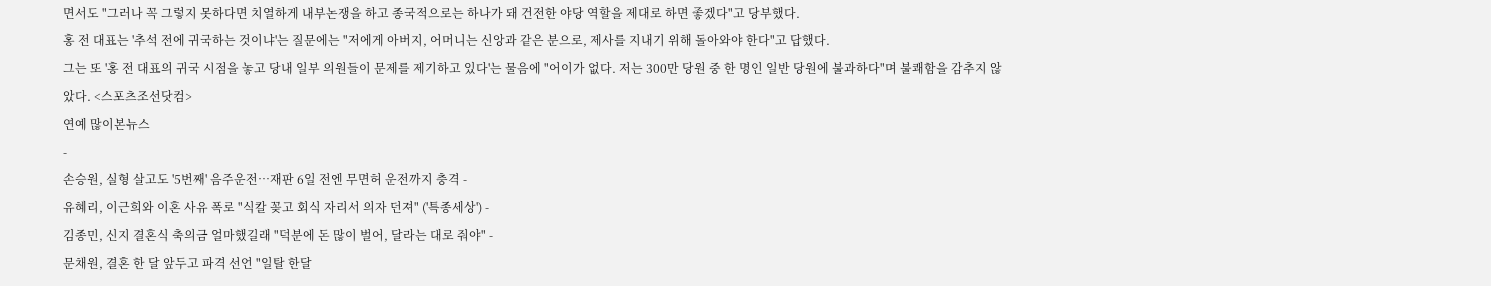면서도 "그러나 꼭 그렇지 못하다면 치열하게 내부논쟁을 하고 종국적으로는 하나가 돼 건전한 야당 역할을 제대로 하면 좋겠다"고 당부했다.
홍 전 대표는 '추석 전에 귀국하는 것이냐'는 질문에는 "저에게 아버지, 어머니는 신앙과 같은 분으로, 제사를 지내기 위해 돌아와야 한다"고 답했다.
그는 또 '홍 전 대표의 귀국 시점을 놓고 당내 일부 의원들이 문제를 제기하고 있다'는 물음에 "어이가 없다. 저는 300만 당원 중 한 명인 일반 당원에 불과하다"며 불쾌함을 감추지 않았다. <스포츠조선닷컴>
연예 많이본뉴스
-
손승원, 실형 살고도 '5번째' 음주운전…재판 6일 전엔 무면허 운전까지 충격 -
유혜리, 이근희와 이혼 사유 폭로 "식칼 꽂고 회식 자리서 의자 던져" ('특종세상') -
김종민, 신지 결혼식 축의금 얼마했길래 "덕분에 돈 많이 벌어, 달라는 대로 줘야" -
문채원, 결혼 한 달 앞두고 파격 선언 "일탈 한달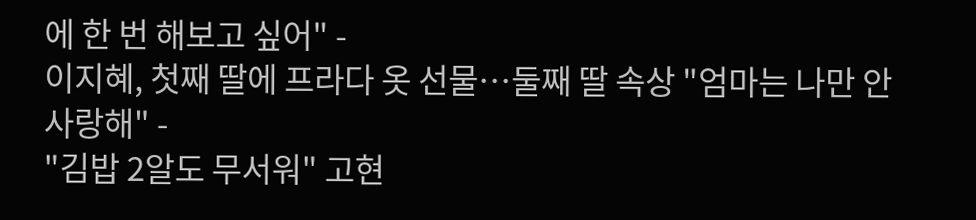에 한 번 해보고 싶어" -
이지혜, 첫째 딸에 프라다 옷 선물…둘째 딸 속상 "엄마는 나만 안 사랑해" -
"김밥 2알도 무서워" 고현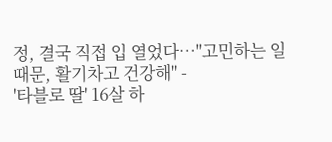정, 결국 직접 입 열었다…"고민하는 일 때문, 활기차고 건강해" -
'타블로 딸' 16살 하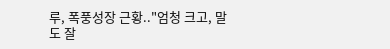루, 폭풍성장 근황.."엄청 크고, 말도 잘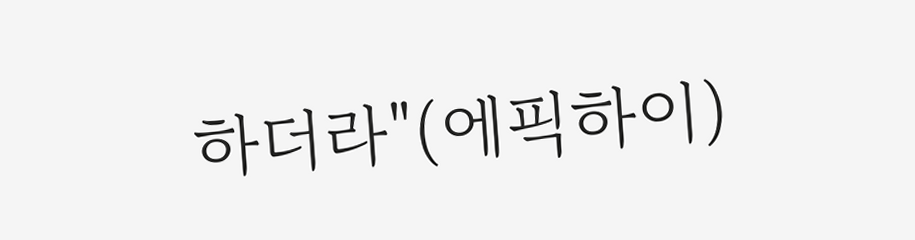하더라"(에픽하이)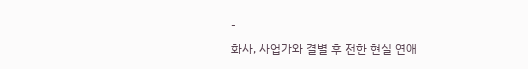-
화사, 사업가와 결별 후 전한 현실 연애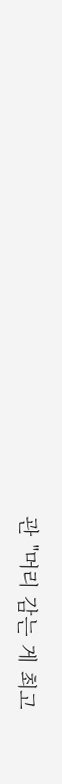관 "머리 감는 게 최고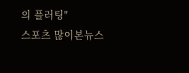의 플러팅"
스포츠 많이본뉴스